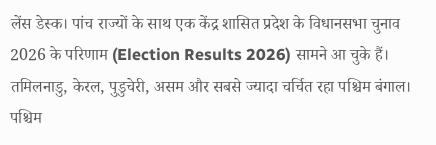लेंस डेस्क। पांच राज्यों के साथ एक केंद्र शासित प्रदेश के विधानसभा चुनाव 2026 के परिणाम (Election Results 2026) सामने आ चुके हैं। तमिलनाडु, केरल, पुडुचेरी, असम और सबसे ज्यादा चर्चित रहा पश्चिम बंगाल। पश्चिम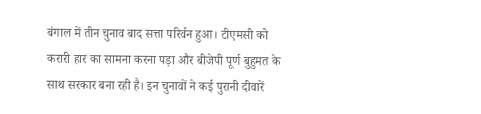बंगाल में तीन चुनाव बाद सत्ता परिर्वन हुआ। टीएमसी को करारी हार का सामना करना पड़ा और बीजेपी पूर्ण बुहुमत के साथ सरकार बना रही है। इन चुनावों ने कई पुरानी दीवारें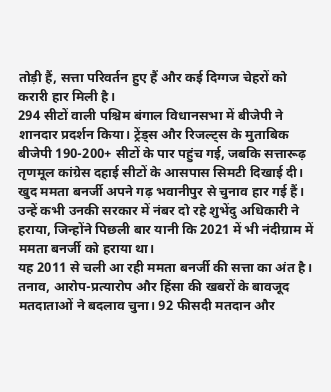तोड़ी हैं, सत्ता परिवर्तन हुए हैं और कई दिग्गज चेहरों को करारी हार मिली है।
294 सीटों वाली पश्चिम बंगाल विधानसभा में बीजेपी ने शानदार प्रदर्शन किया। ट्रेंड्स और रिजल्ट्स के मुताबिक बीजेपी 190-200+ सीटों के पार पहुंच गई, जबकि सत्तारूढ़ तृणमूल कांग्रेस दहाई सीटों के आसपास सिमटी दिखाई दी। खुद ममता बनर्जी अपने गढ़ भवानीपुर से चुनाव हार गई हैं। उन्हें कभी उनकी सरकार में नंबर दो रहे शुभेंदु अधिकारी ने हराया, जिन्होंने पिछली बार यानी कि 2021 में भी नंदीग्राम में ममता बनर्जी को हराया था।
यह 2011 से चली आ रही ममता बनर्जी की सत्ता का अंत है। तनाव, आरोप-प्रत्यारोप और हिंसा की खबरों के बावजूद मतदाताओं ने बदलाव चुना। 92 फीसदी मतदान और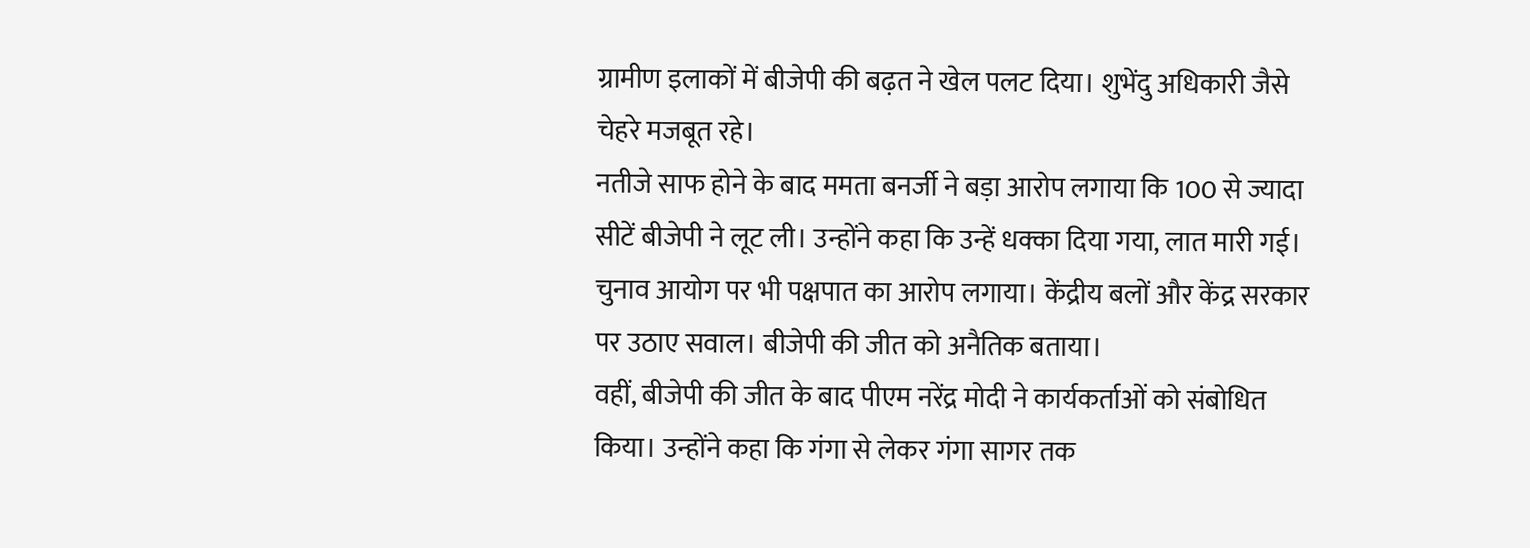ग्रामीण इलाकों में बीजेपी की बढ़त ने खेल पलट दिया। शुभेंदु अधिकारी जैसे चेहरे मजबूत रहे।
नतीजे साफ होने के बाद ममता बनर्जी ने बड़ा आरोप लगाया कि 100 से ज्यादा सीटें बीजेपी ने लूट ली। उन्होंने कहा कि उन्हें धक्का दिया गया, लात मारी गई। चुनाव आयोग पर भी पक्षपात का आरोप लगाया। केंद्रीय बलों और केंद्र सरकार पर उठाए सवाल। बीजेपी की जीत को अनैतिक बताया।
वहीं, बीजेपी की जीत के बाद पीएम नरेंद्र मोदी ने कार्यकर्ताओं को संबोधित किया। उन्होंने कहा कि गंगा से लेकर गंगा सागर तक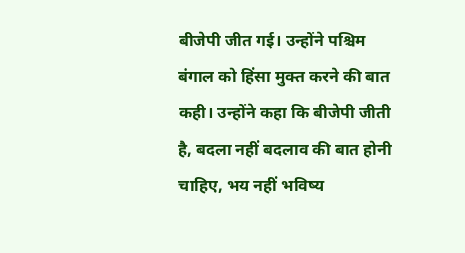बीजेपी जीत गई। उन्होंने पश्चिम बंगाल को हिंसा मुक्त करने की बात कही। उन्होंने कहा कि बीजेपी जीती है, बदला नहीं बदलाव की बात होनी चाहिए, भय नहीं भविष्य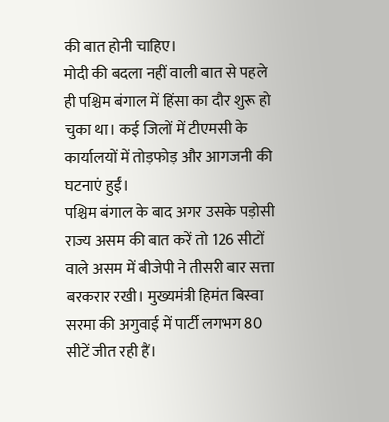की बात होनी चाहिए।
मोदी की बदला नहीं वाली बात से पहले ही पश्चिम बंगाल में हिंसा का दौर शुरू हो चुका था। कई जिलों में टीएमसी के कार्यालयों में तोड़फोड़ और आगजनी की घटनाएं हुईं।
पश्चिम बंगाल के बाद अगर उसके पड़ोसी राज्य असम की बात करें तो 126 सीटों वाले असम में बीजेपी ने तीसरी बार सत्ता बरकरार रखी। मुख्यमंत्री हिमंत बिस्वा सरमा की अगुवाई में पार्टी लगभग 80 सीटें जीत रही हैं।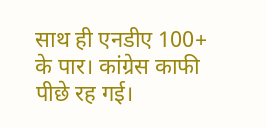साथ ही एनडीए 100+ के पार। कांग्रेस काफी पीछे रह गई।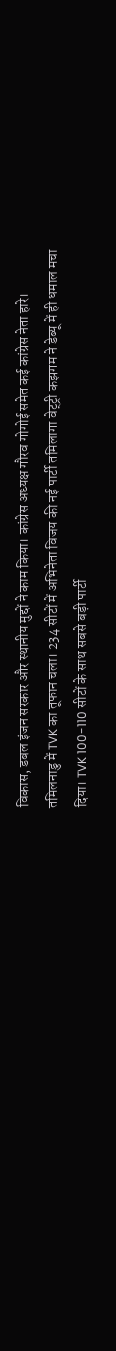विकास, डबल इंजन सरकार और स्थानीय मुद्दों ने काम किया। कांग्रेस अध्यक्ष गौरव गोगोई समेत कई कांग्रेस नेता हारे।
तमिलनाडु में TVK का तूफान चला। 234 सीटों में अभिनेता विजय की नई पार्टी तमिलागा वेट्ट्री कझगम ने डेब्यू में ही धमाल मचा दिया। TVK 100-110 सीटों के साथ सबसे बड़ी पार्टी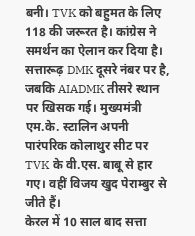बनी। TVK को बहुमत के लिए 118 की जरूरत है। कांग्रेस ने समर्थन का ऐलान कर दिया है। सत्तारूढ़ DMK दूसरे नंबर पर है, जबकि AIADMK तीसरे स्थान पर खिसक गई। मुख्यमंत्री एम.के. स्टालिन अपनी पारंपरिक कोलाथुर सीट पर TVK के वी.एस. बाबू से हार गए। वहीं विजय खुद पेराम्बुर से जीते हैं।
केरल में 10 साल बाद सत्ता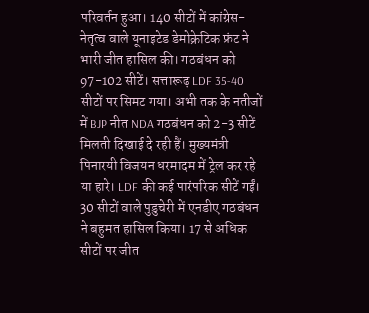परिवर्तन हुआ। 140 सीटों में कांग्रेस-नेतृत्व वाले यूनाइटेड डेमोक्रेटिक फ्रंट ने भारी जीत हासिल की। गठबंधन को 97-102 सीटें। सत्तारूढ़ LDF 35-40 सीटों पर सिमट गया। अभी तक के नतीजों में BJP नीत NDA गठबंधन को 2-3 सीटें मिलती दिखाई दे रही हैं। मुख्यमंत्री पिनारयी विजयन धरमादम में ट्रेल कर रहे या हारे। LDF की कई पारंपरिक सीटें गईं।
30 सीटों वाले पुडुचेरी में एनडीए गठबंधन ने बहुमत हासिल किया। 17 से अधिक सीटों पर जीत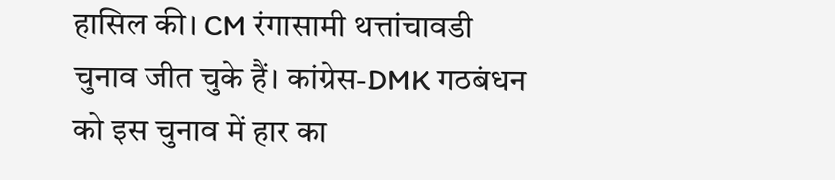हासिल की। CM रंगासामी थत्तांचावडी चुनाव जीत चुके हैं। कांग्रेस-DMK गठबंधन को इस चुनाव में हार का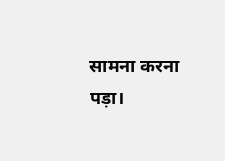सामना करना पड़ा।